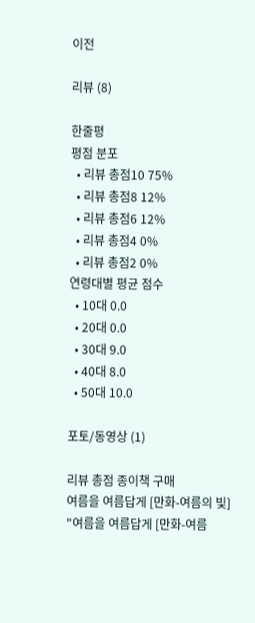이전

리뷰 (8)

한줄평
평점 분포
  • 리뷰 총점10 75%
  • 리뷰 총점8 12%
  • 리뷰 총점6 12%
  • 리뷰 총점4 0%
  • 리뷰 총점2 0%
연령대별 평균 점수
  • 10대 0.0
  • 20대 0.0
  • 30대 9.0
  • 40대 8.0
  • 50대 10.0

포토/동영상 (1)

리뷰 총점 종이책 구매
여름을 여름답게 [만화-여름의 빛]
"여름을 여름답게 [만화-여름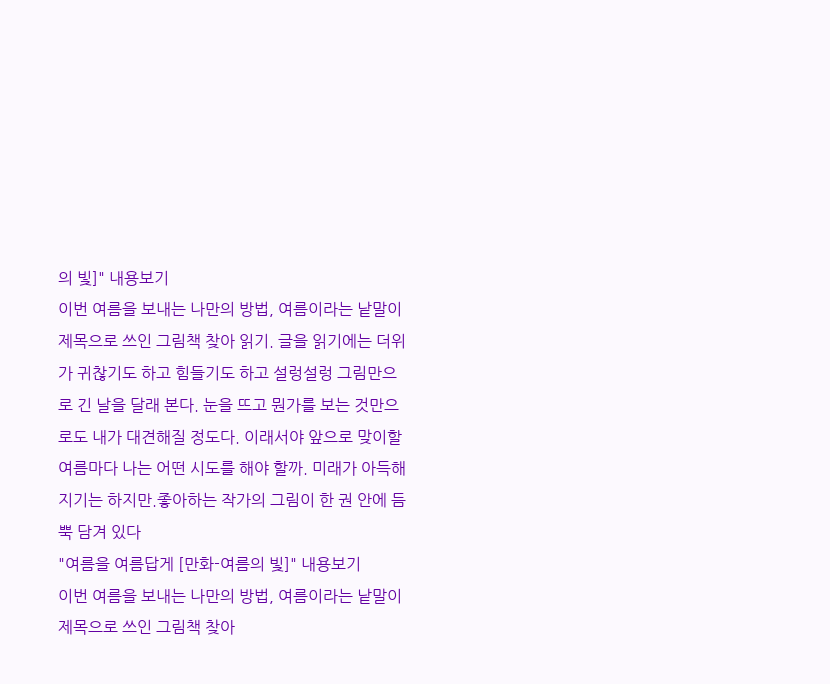의 빛]" 내용보기
이번 여름을 보내는 나만의 방법, 여름이라는 낱말이 제목으로 쓰인 그림책 찾아 읽기. 글을 읽기에는 더위가 귀찮기도 하고 힘들기도 하고 설렁설렁 그림만으로 긴 날을 달래 본다. 눈을 뜨고 뭔가를 보는 것만으로도 내가 대견해질 정도다. 이래서야 앞으로 맞이할 여름마다 나는 어떤 시도를 해야 할까. 미래가 아득해지기는 하지만.좋아하는 작가의 그림이 한 권 안에 듬뿍 담겨 있다
"여름을 여름답게 [만화-여름의 빛]" 내용보기
이번 여름을 보내는 나만의 방법, 여름이라는 낱말이 제목으로 쓰인 그림책 찾아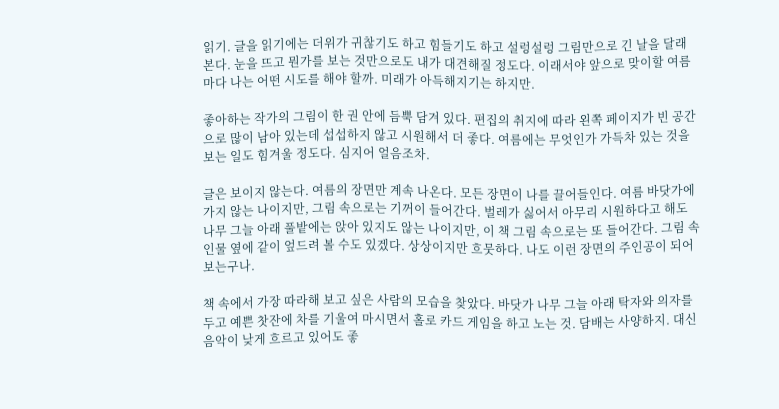읽기. 글을 읽기에는 더위가 귀찮기도 하고 힘들기도 하고 설렁설렁 그림만으로 긴 날을 달래 본다. 눈을 뜨고 뭔가를 보는 것만으로도 내가 대견해질 정도다. 이래서야 앞으로 맞이할 여름마다 나는 어떤 시도를 해야 할까. 미래가 아득해지기는 하지만.

좋아하는 작가의 그림이 한 권 안에 듬뿍 담겨 있다. 편집의 취지에 따라 왼쪽 페이지가 빈 공간으로 많이 남아 있는데 섭섭하지 않고 시원해서 더 좋다. 여름에는 무엇인가 가득차 있는 것을 보는 일도 힘겨울 정도다. 심지어 얼음조차.

글은 보이지 않는다. 여름의 장면만 계속 나온다. 모든 장면이 나를 끌어들인다. 여름 바닷가에 가지 않는 나이지만, 그림 속으로는 기꺼이 들어간다. 벌레가 싫어서 아무리 시원하다고 해도 나무 그늘 아래 풀밭에는 앉아 있지도 않는 나이지만, 이 책 그림 속으로는 또 들어간다. 그림 속 인물 옆에 같이 엎드려 볼 수도 있겠다. 상상이지만 흐뭇하다. 나도 이런 장면의 주인공이 되어 보는구나.

책 속에서 가장 따라해 보고 싶은 사람의 모습을 찾았다. 바닷가 나무 그늘 아래 탁자와 의자를 두고 예쁜 찻잔에 차를 기울여 마시면서 홀로 카드 게임을 하고 노는 것. 담배는 사양하지. 대신 음악이 낮게 흐르고 있어도 좋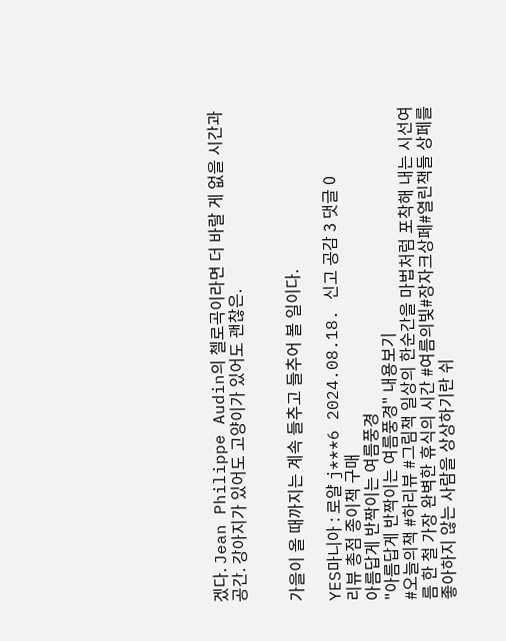겠다. Jean Philippe Audin의 첼로곡이라면 더 바랄 게 없을 시간과 공간. 강아지가 있어도 고양이가 있어도 괜찮은.


가을이 올 때까지는 계속 들추고 들추어 볼 일이다.

YES마니아 : 로얄 j***6 2024.08.18. 신고 공감 3 댓글 0
리뷰 총점 종이책 구매
아름답게 반짝이는 여름풍경
"아름답게 반짝이는 여름풍경" 내용보기
#오늘의책 #하리뷰 #그림책 일상의 한순간을 마법처럼 포착해 내는 시선여름 한 철 가장 완벽한 휴식의 시간 #여름의빛#장자크상페#열린책들 상페를 좋아하지 않는 사람을 상상하기란 쉬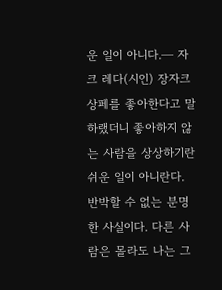운 일이 아니다.─ 자크 레다(시인) 장자크 상페를 좋아한다고 말하랬더니 좋아하지 않는 사람을 상상하기란 쉬운 일이 아니란다. 반박할 수 없는 분명한 사실이다. 다른 사람은 몰라도 나는 그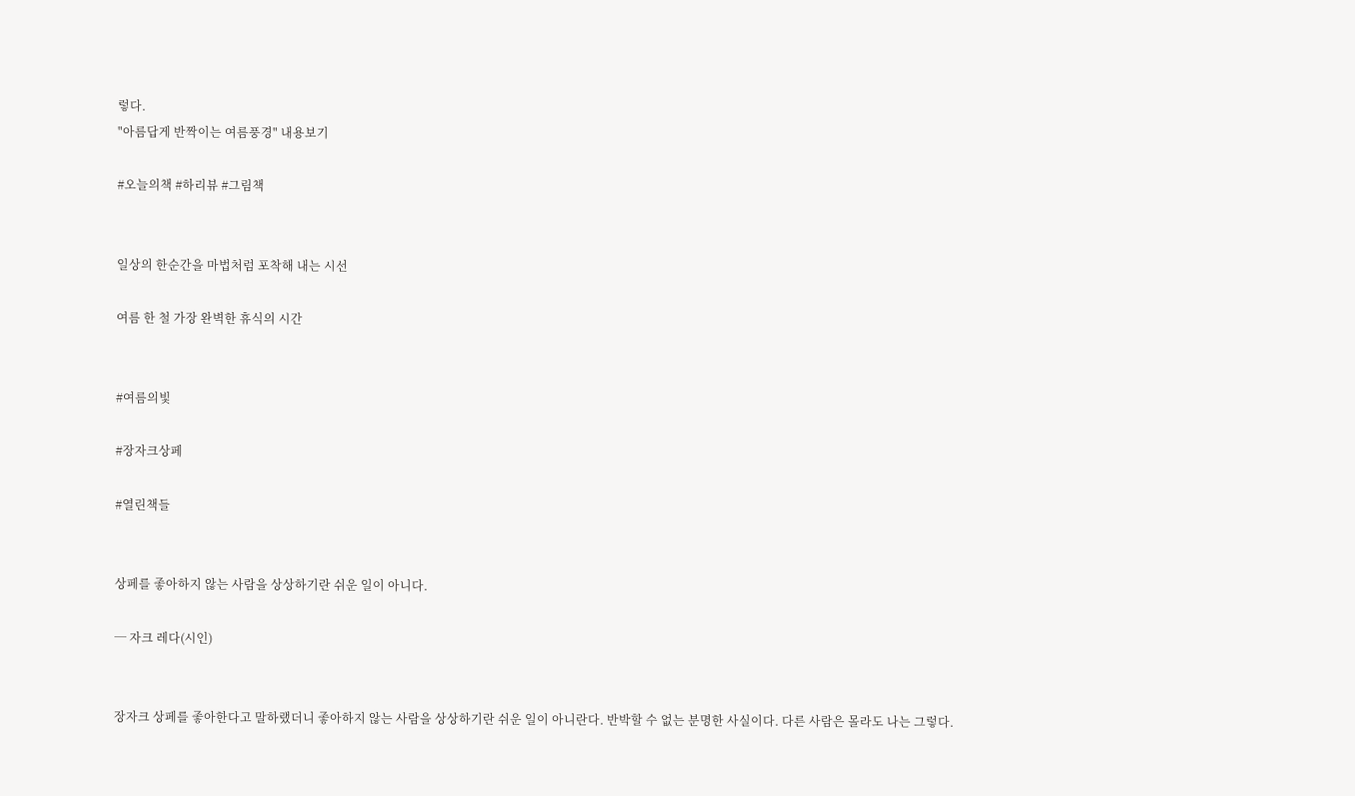렇다.
"아름답게 반짝이는 여름풍경" 내용보기

#오늘의책 #하리뷰 #그림책


일상의 한순간을 마법처럼 포착해 내는 시선

여름 한 철 가장 완벽한 휴식의 시간


#여름의빛

#장자크상페

#열린책들


상페를 좋아하지 않는 사람을 상상하기란 쉬운 일이 아니다.

─ 자크 레다(시인)


장자크 상페를 좋아한다고 말하랬더니 좋아하지 않는 사람을 상상하기란 쉬운 일이 아니란다. 반박할 수 없는 분명한 사실이다. 다른 사람은 몰라도 나는 그렇다.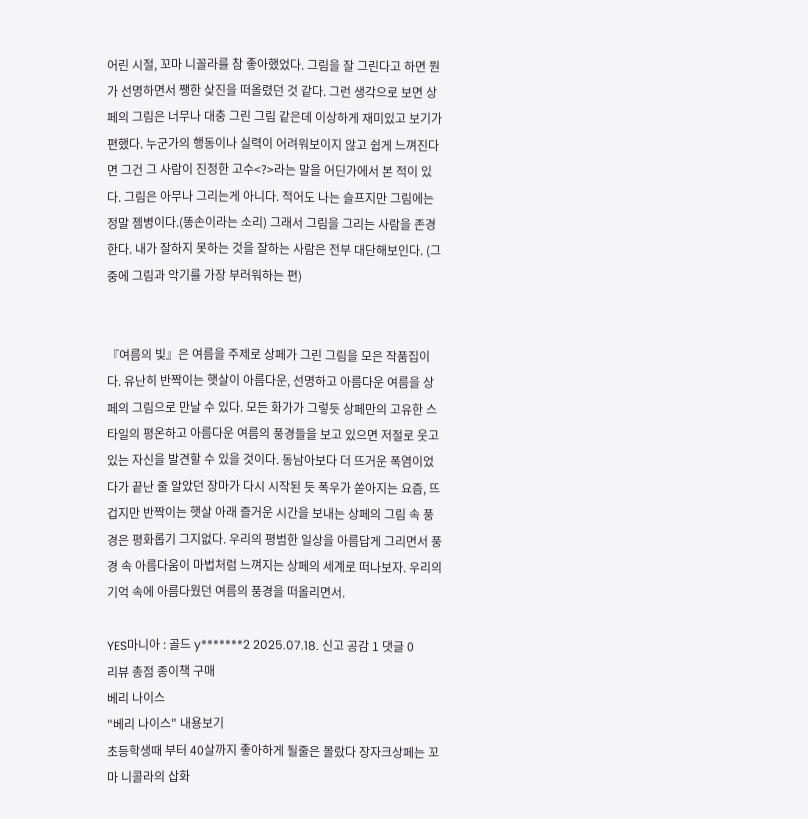어린 시절, 꼬마 니꼴라를 참 좋아했었다. 그림을 잘 그린다고 하면 뭔가 선명하면서 쨍한 샂진을 떠올렸던 것 같다. 그런 생각으로 보면 상페의 그림은 너무나 대충 그린 그림 같은데 이상하게 재미있고 보기가 편했다. 누군가의 행동이나 실력이 어려워보이지 않고 쉽게 느껴진다면 그건 그 사람이 진정한 고수<?>라는 말을 어딘가에서 본 적이 있다. 그림은 아무나 그리는게 아니다. 적어도 나는 슬프지만 그림에는 정말 젬병이다.(똥손이라는 소리) 그래서 그림을 그리는 사람을 존경한다. 내가 잘하지 못하는 것을 잘하는 사람은 전부 대단해보인다. (그중에 그림과 악기를 가장 부러워하는 편)


『여름의 빛』은 여름을 주제로 상페가 그린 그림을 모은 작품집이다. 유난히 반짝이는 햇살이 아름다운, 선명하고 아름다운 여름을 상페의 그림으로 만날 수 있다. 모든 화가가 그렇듯 상페만의 고유한 스타일의 평온하고 아름다운 여름의 풍경들을 보고 있으면 저절로 웃고 있는 자신을 발견할 수 있을 것이다. 동남아보다 더 뜨거운 폭염이었다가 끝난 줄 알았던 장마가 다시 시작된 듯 폭우가 쏟아지는 요즘, 뜨겁지만 반짝이는 햇살 아래 즐거운 시간을 보내는 상페의 그림 속 풍경은 평화롭기 그지없다. 우리의 평범한 일상을 아름답게 그리면서 풍경 속 아름다움이 마법처럼 느껴지는 상페의 세계로 떠나보자. 우리의 기억 속에 아름다웠던 여름의 풍경을 떠올리면서.

YES마니아 : 골드 y*******2 2025.07.18. 신고 공감 1 댓글 0
리뷰 총점 종이책 구매
베리 나이스
"베리 나이스" 내용보기
초등학생때 부터 40살까지 좋아하게 될줄은 몰랐다 장자크상페는 꼬마 니콜라의 삽화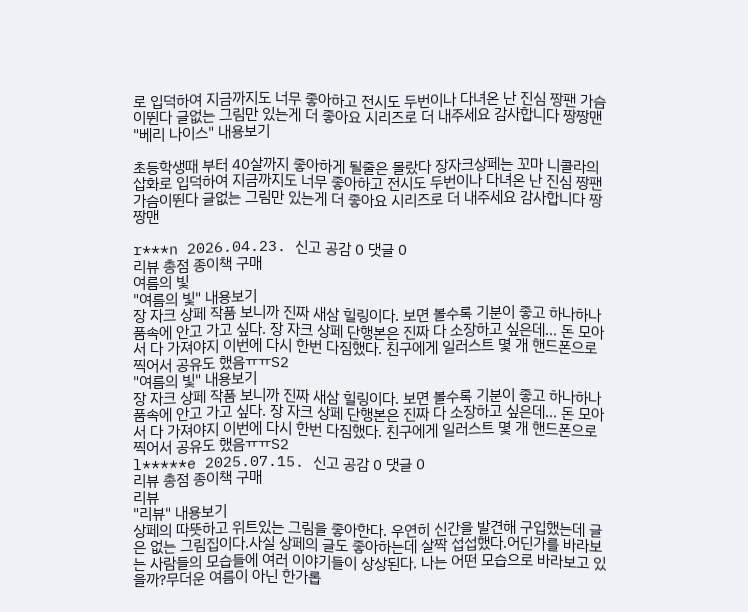로 입덕하여 지금까지도 너무 좋아하고 전시도 두번이나 다녀온 난 진심 짱팬 가슴이뛴다 글없는 그림만 있는게 더 좋아요 시리즈로 더 내주세요 감사합니다 짱짱맨
"베리 나이스" 내용보기

초등학생때 부터 40살까지 좋아하게 될줄은 몰랐다 장자크상페는 꼬마 니콜라의 삽화로 입덕하여 지금까지도 너무 좋아하고 전시도 두번이나 다녀온 난 진심 짱팬 가슴이뛴다 글없는 그림만 있는게 더 좋아요 시리즈로 더 내주세요 감사합니다 짱짱맨

r***n 2026.04.23. 신고 공감 0 댓글 0
리뷰 총점 종이책 구매
여름의 빛
"여름의 빛" 내용보기
장 자크 상페 작품 보니까 진짜 새삼 힐링이다. 보면 볼수록 기분이 좋고 하나하나 품속에 안고 가고 싶다. 장 자크 상페 단행본은 진짜 다 소장하고 싶은데… 돈 모아서 다 가져야지 이번에 다시 한번 다짐했다. 친구에게 일러스트 몇 개 핸드폰으로 찍어서 공유도 했음ㅠㅠS2
"여름의 빛" 내용보기
장 자크 상페 작품 보니까 진짜 새삼 힐링이다. 보면 볼수록 기분이 좋고 하나하나 품속에 안고 가고 싶다. 장 자크 상페 단행본은 진짜 다 소장하고 싶은데… 돈 모아서 다 가져야지 이번에 다시 한번 다짐했다. 친구에게 일러스트 몇 개 핸드폰으로 찍어서 공유도 했음ㅠㅠS2
l*****e 2025.07.15. 신고 공감 0 댓글 0
리뷰 총점 종이책 구매
리뷰
"리뷰" 내용보기
상페의 따뜻하고 위트있는 그림을 좋아한다. 우연히 신간을 발견해 구입했는데 글은 없는 그림집이다.사실 상페의 글도 좋아하는데 살짝 섭섭했다.어딘가를 바라보는 사람들의 모습들에 여러 이야기들이 상상된다. 나는 어떤 모습으로 바라보고 있을까?무더운 여름이 아닌 한가롭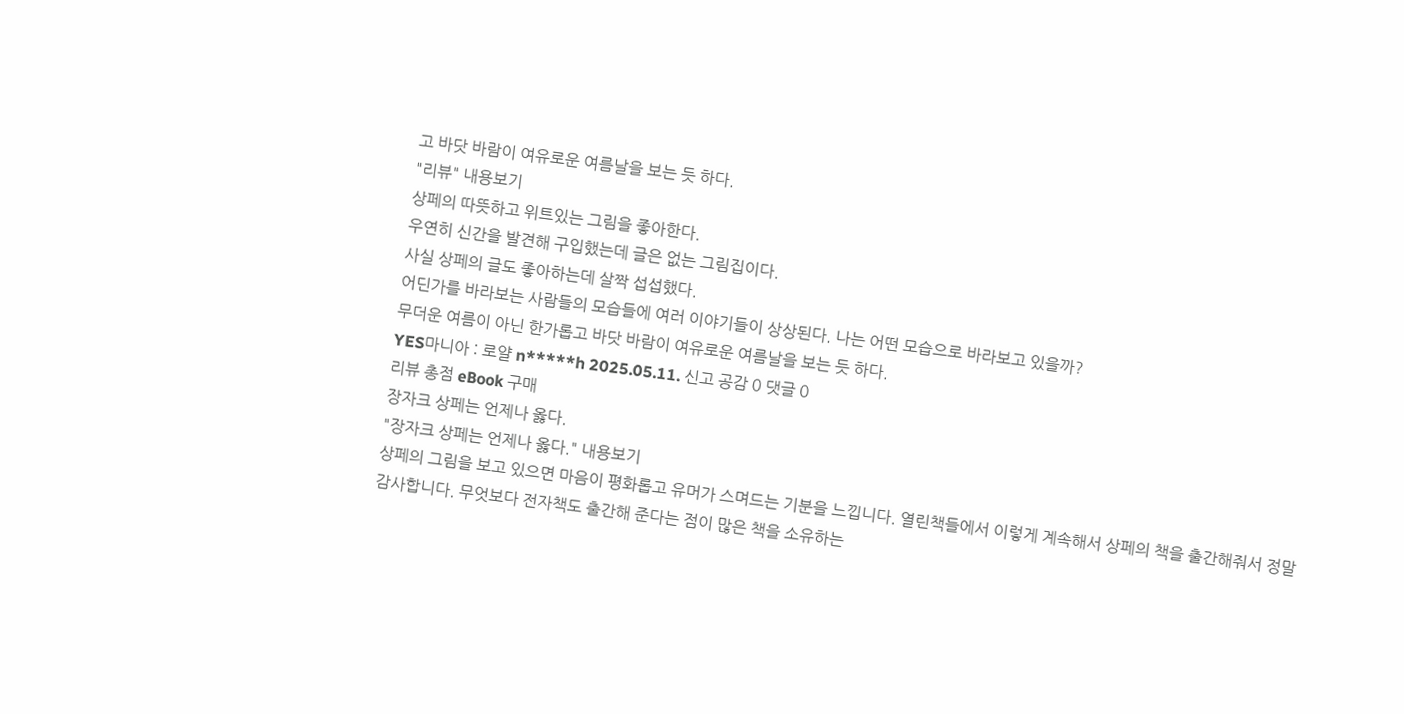고 바닷 바람이 여유로운 여름날을 보는 듯 하다.
"리뷰" 내용보기
상페의 따뜻하고 위트있는 그림을 좋아한다.
우연히 신간을 발견해 구입했는데 글은 없는 그림집이다.
사실 상페의 글도 좋아하는데 살짝 섭섭했다.
어딘가를 바라보는 사람들의 모습들에 여러 이야기들이 상상된다. 나는 어떤 모습으로 바라보고 있을까?
무더운 여름이 아닌 한가롭고 바닷 바람이 여유로운 여름날을 보는 듯 하다.
YES마니아 : 로얄 n*****h 2025.05.11. 신고 공감 0 댓글 0
리뷰 총점 eBook 구매
장자크 상페는 언제나 옳다.
"장자크 상페는 언제나 옳다." 내용보기
상페의 그림을 보고 있으면 마음이 평화롭고 유머가 스며드는 기분을 느낍니다. 열린책들에서 이렇게 계속해서 상페의 책을 출간해줘서 정말 감사합니다. 무엇보다 전자책도 출간해 준다는 점이 많은 책을 소유하는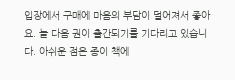입장에서 구매에 마음의 부담이 덜어져서 좋아요. 늘 다음 권이 출간되기를 기다리고 있습니다. 아쉬운 점은 종이 책에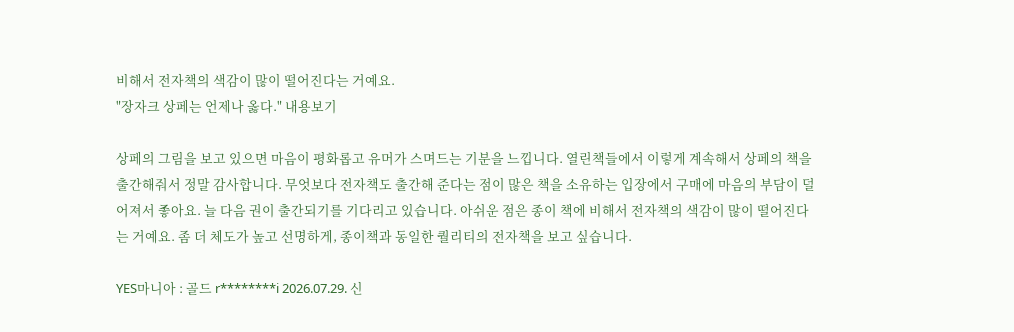비해서 전자책의 색감이 많이 떨어진다는 거예요.
"장자크 상페는 언제나 옳다." 내용보기

상페의 그림을 보고 있으면 마음이 평화롭고 유머가 스며드는 기분을 느낍니다. 열린책들에서 이렇게 계속해서 상페의 책을 출간해줘서 정말 감사합니다. 무엇보다 전자책도 출간해 준다는 점이 많은 책을 소유하는 입장에서 구매에 마음의 부담이 덜어져서 좋아요. 늘 다음 권이 출간되기를 기다리고 있습니다. 아쉬운 점은 종이 책에 비해서 전자책의 색감이 많이 떨어진다는 거예요. 좀 더 체도가 높고 선명하게, 종이책과 동일한 퀄리티의 전자책을 보고 싶습니다.

YES마니아 : 골드 r********i 2026.07.29. 신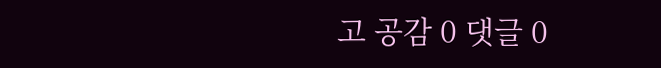고 공감 0 댓글 0